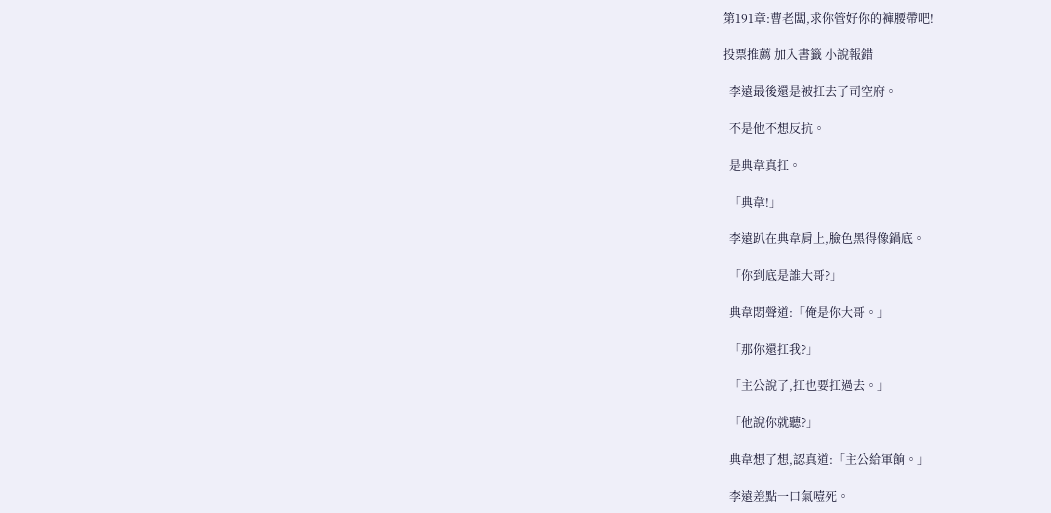第191章:曹老闆,求你管好你的褲腰帶吧!

投票推薦 加入書籤 小說報錯

  李遠最後還是被扛去了司空府。

  不是他不想反抗。

  是典韋真扛。

  「典韋!」

  李遠趴在典韋肩上,臉色黑得像鍋底。

  「你到底是誰大哥?」

  典韋悶聲道:「俺是你大哥。」

  「那你還扛我?」

  「主公說了,扛也要扛過去。」

  「他說你就聽?」

  典韋想了想,認真道:「主公給軍餉。」

  李遠差點一口氣噎死。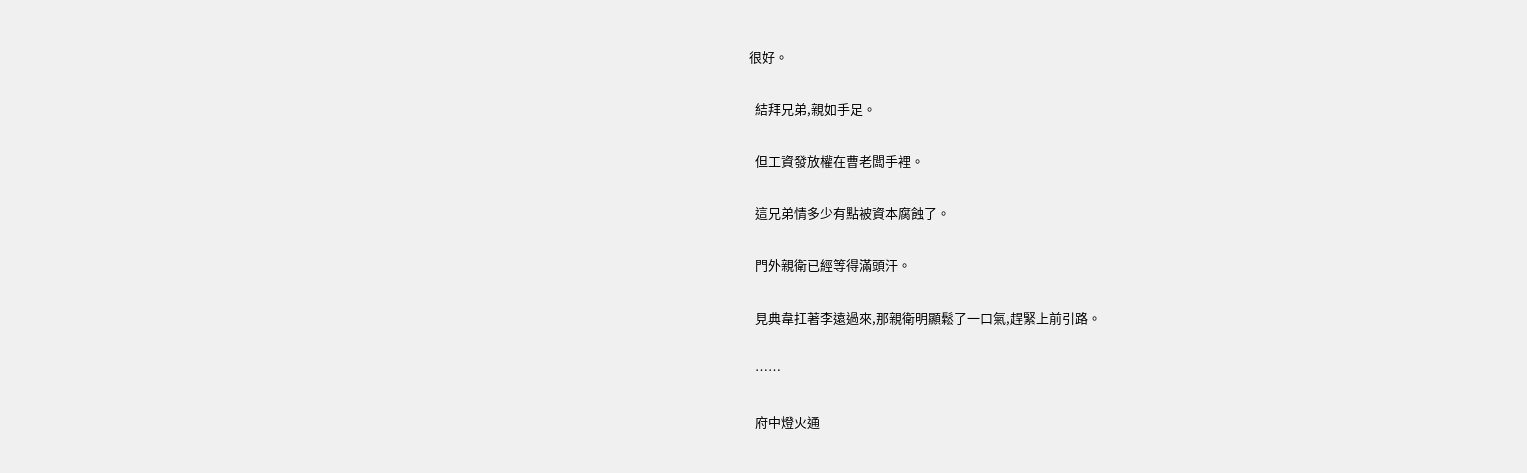很好。

  結拜兄弟,親如手足。

  但工資發放權在曹老闆手裡。

  這兄弟情多少有點被資本腐蝕了。

  門外親衛已經等得滿頭汗。

  見典韋扛著李遠過來,那親衛明顯鬆了一口氣,趕緊上前引路。

  ……

  府中燈火通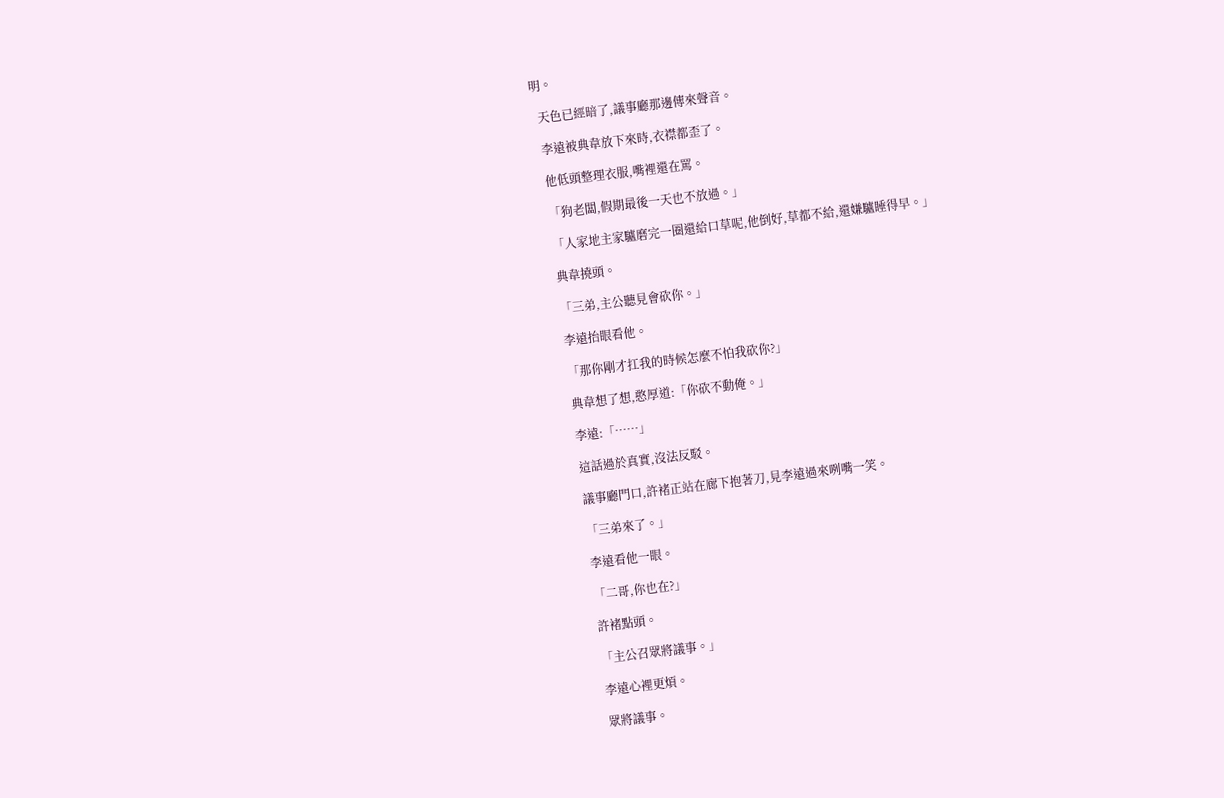明。

  天色已經暗了,議事廳那邊傳來聲音。

  李遠被典韋放下來時,衣襟都歪了。

  他低頭整理衣服,嘴裡還在罵。

  「狗老闆,假期最後一天也不放過。」

  「人家地主家驢磨完一圈還給口草呢,他倒好,草都不給,還嫌驢睡得早。」

  典韋撓頭。

  「三弟,主公聽見會砍你。」

  李遠抬眼看他。

  「那你剛才扛我的時候怎麼不怕我砍你?」

  典韋想了想,憨厚道:「你砍不動俺。」

  李遠:「……」

  這話過於真實,沒法反駁。

  議事廳門口,許褚正站在廊下抱著刀,見李遠過來咧嘴一笑。

  「三弟來了。」

  李遠看他一眼。

  「二哥,你也在?」

  許褚點頭。

  「主公召眾將議事。」

  李遠心裡更煩。

  眾將議事。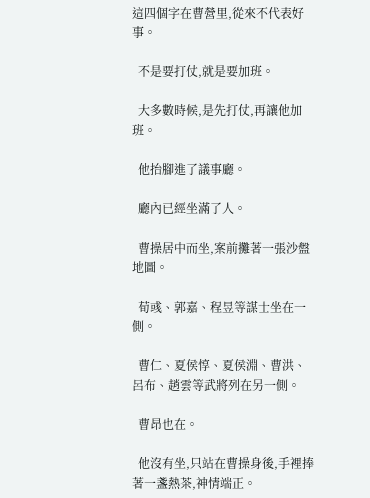這四個字在曹營里,從來不代表好事。

  不是要打仗,就是要加班。

  大多數時候,是先打仗,再讓他加班。

  他抬腳進了議事廳。

  廳內已經坐滿了人。

  曹操居中而坐,案前攤著一張沙盤地圖。

  荀彧、郭嘉、程昱等謀士坐在一側。

  曹仁、夏侯惇、夏侯淵、曹洪、呂布、趙雲等武將列在另一側。

  曹昂也在。

  他沒有坐,只站在曹操身後,手裡捧著一盞熱茶,神情端正。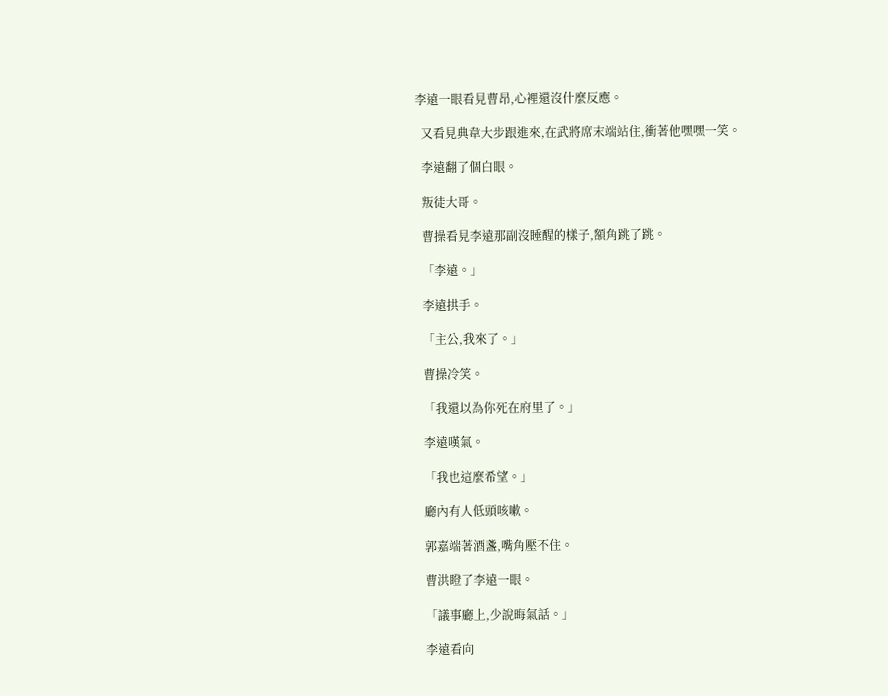李遠一眼看見曹昂,心裡還沒什麼反應。

  又看見典韋大步跟進來,在武將席末端站住,衝著他嘿嘿一笑。

  李遠翻了個白眼。

  叛徒大哥。

  曹操看見李遠那副沒睡醒的樣子,額角跳了跳。

  「李遠。」

  李遠拱手。

  「主公,我來了。」

  曹操冷笑。

  「我還以為你死在府里了。」

  李遠嘆氣。

  「我也這麼希望。」

  廳內有人低頭咳嗽。

  郭嘉端著酒盞,嘴角壓不住。

  曹洪瞪了李遠一眼。

  「議事廳上,少說晦氣話。」

  李遠看向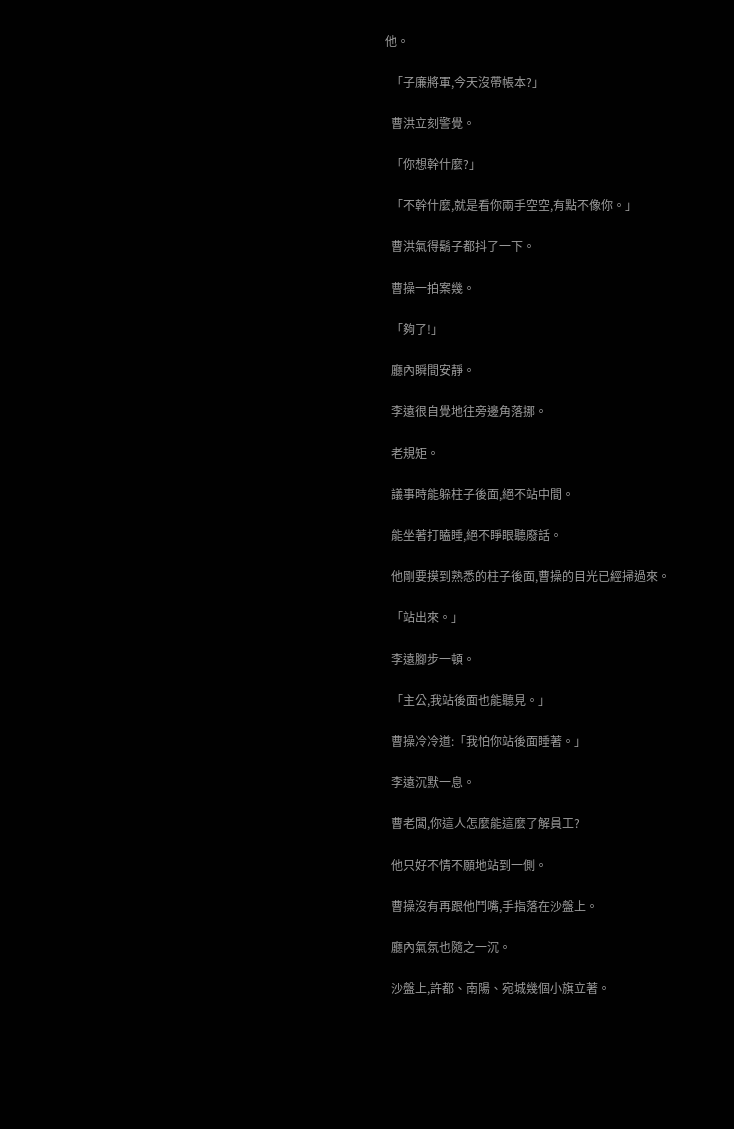他。

  「子廉將軍,今天沒帶帳本?」

  曹洪立刻警覺。

  「你想幹什麼?」

  「不幹什麼,就是看你兩手空空,有點不像你。」

  曹洪氣得鬍子都抖了一下。

  曹操一拍案幾。

  「夠了!」

  廳內瞬間安靜。

  李遠很自覺地往旁邊角落挪。

  老規矩。

  議事時能躲柱子後面,絕不站中間。

  能坐著打瞌睡,絕不睜眼聽廢話。

  他剛要摸到熟悉的柱子後面,曹操的目光已經掃過來。

  「站出來。」

  李遠腳步一頓。

  「主公,我站後面也能聽見。」

  曹操冷冷道:「我怕你站後面睡著。」

  李遠沉默一息。

  曹老闆,你這人怎麼能這麼了解員工?

  他只好不情不願地站到一側。

  曹操沒有再跟他鬥嘴,手指落在沙盤上。

  廳內氣氛也隨之一沉。

  沙盤上,許都、南陽、宛城幾個小旗立著。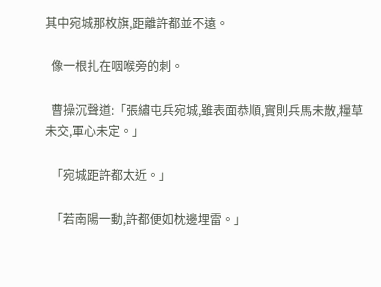其中宛城那枚旗,距離許都並不遠。

  像一根扎在咽喉旁的刺。

  曹操沉聲道:「張繡屯兵宛城,雖表面恭順,實則兵馬未散,糧草未交,軍心未定。」

  「宛城距許都太近。」

  「若南陽一動,許都便如枕邊埋雷。」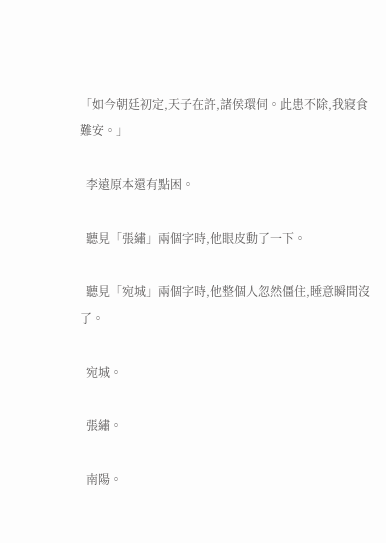「如今朝廷初定,天子在許,諸侯環伺。此患不除,我寢食難安。」

  李遠原本還有點困。

  聽見「張繡」兩個字時,他眼皮動了一下。

  聽見「宛城」兩個字時,他整個人忽然僵住,睡意瞬間沒了。

  宛城。

  張繡。

  南陽。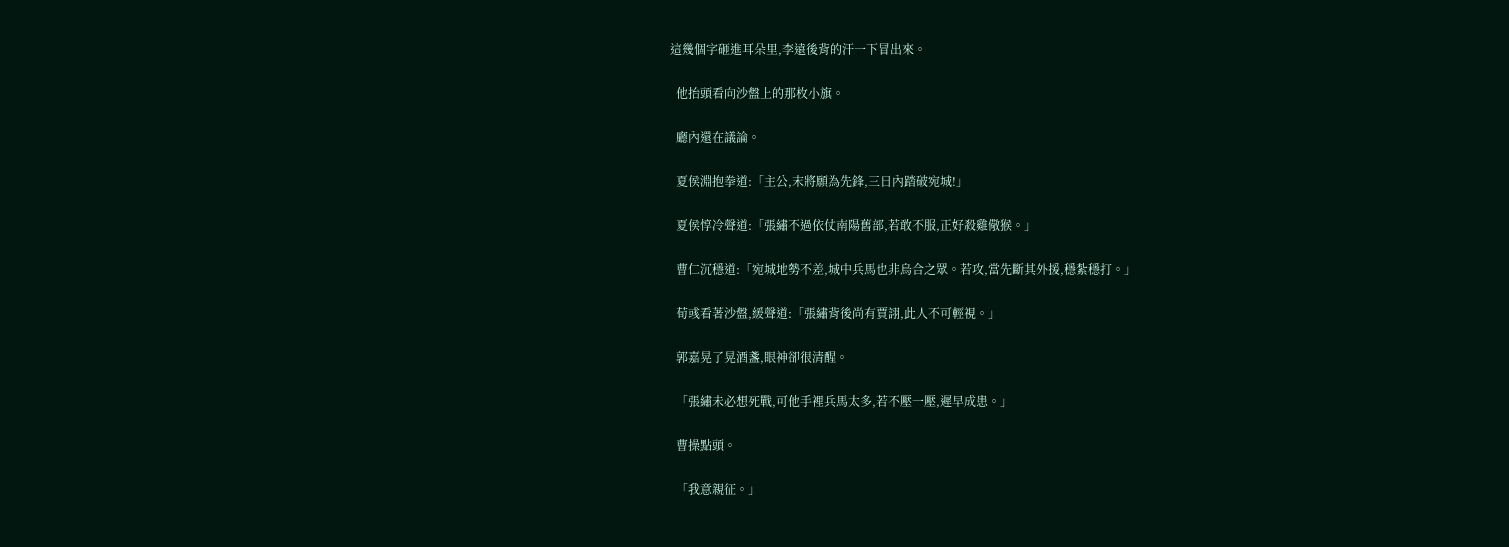這幾個字砸進耳朵里,李遠後背的汗一下冒出來。

  他抬頭看向沙盤上的那枚小旗。

  廳內還在議論。

  夏侯淵抱拳道:「主公,末將願為先鋒,三日內踏破宛城!」

  夏侯惇冷聲道:「張繡不過依仗南陽舊部,若敢不服,正好殺雞儆猴。」

  曹仁沉穩道:「宛城地勢不差,城中兵馬也非烏合之眾。若攻,當先斷其外援,穩紮穩打。」

  荀彧看著沙盤,緩聲道:「張繡背後尚有賈詡,此人不可輕視。」

  郭嘉晃了晃酒盞,眼神卻很清醒。

  「張繡未必想死戰,可他手裡兵馬太多,若不壓一壓,遲早成患。」

  曹操點頭。

  「我意親征。」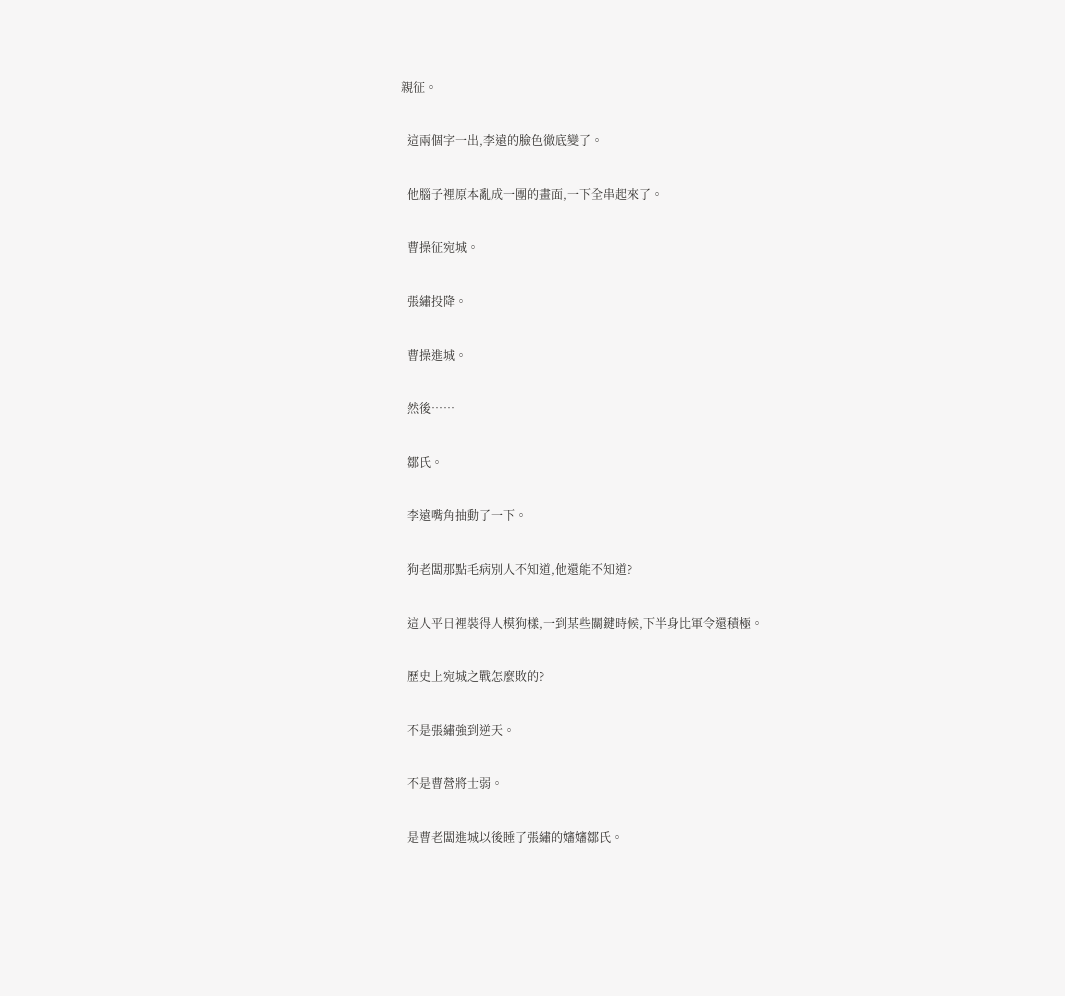親征。

  這兩個字一出,李遠的臉色徹底變了。

  他腦子裡原本亂成一團的畫面,一下全串起來了。

  曹操征宛城。

  張繡投降。

  曹操進城。

  然後……

  鄒氏。

  李遠嘴角抽動了一下。

  狗老闆那點毛病別人不知道,他還能不知道?

  這人平日裡裝得人模狗樣,一到某些關鍵時候,下半身比軍令還積極。

  歷史上宛城之戰怎麼敗的?

  不是張繡強到逆天。

  不是曹營將士弱。

  是曹老闆進城以後睡了張繡的嬸嬸鄒氏。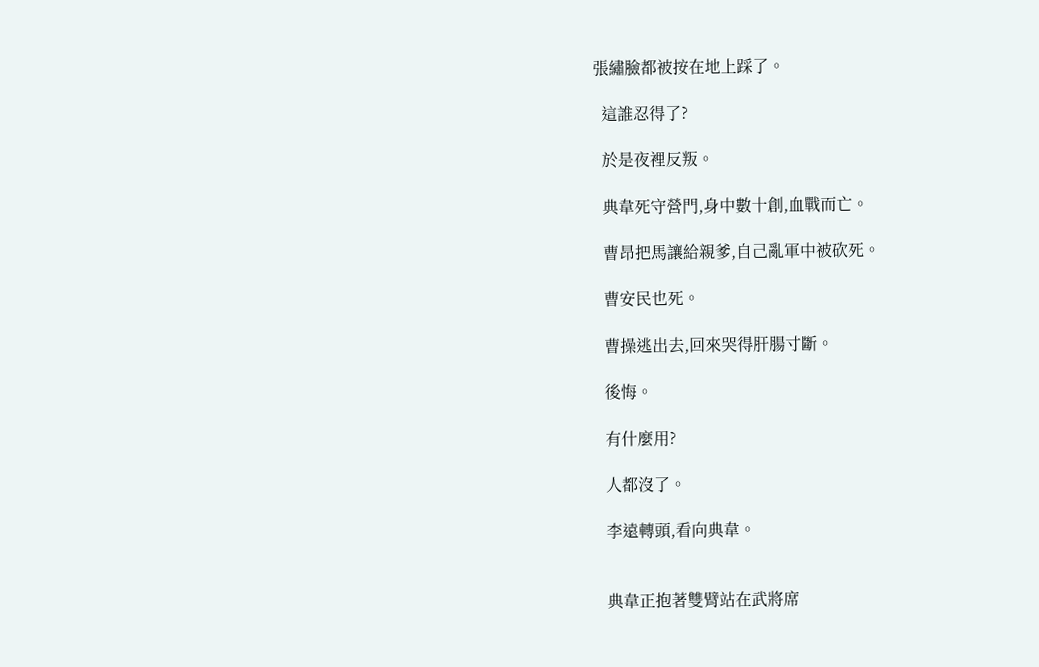張繡臉都被按在地上踩了。

  這誰忍得了?

  於是夜裡反叛。

  典韋死守營門,身中數十創,血戰而亡。

  曹昂把馬讓給親爹,自己亂軍中被砍死。

  曹安民也死。

  曹操逃出去,回來哭得肝腸寸斷。

  後悔。

  有什麼用?

  人都沒了。

  李遠轉頭,看向典韋。


  典韋正抱著雙臂站在武將席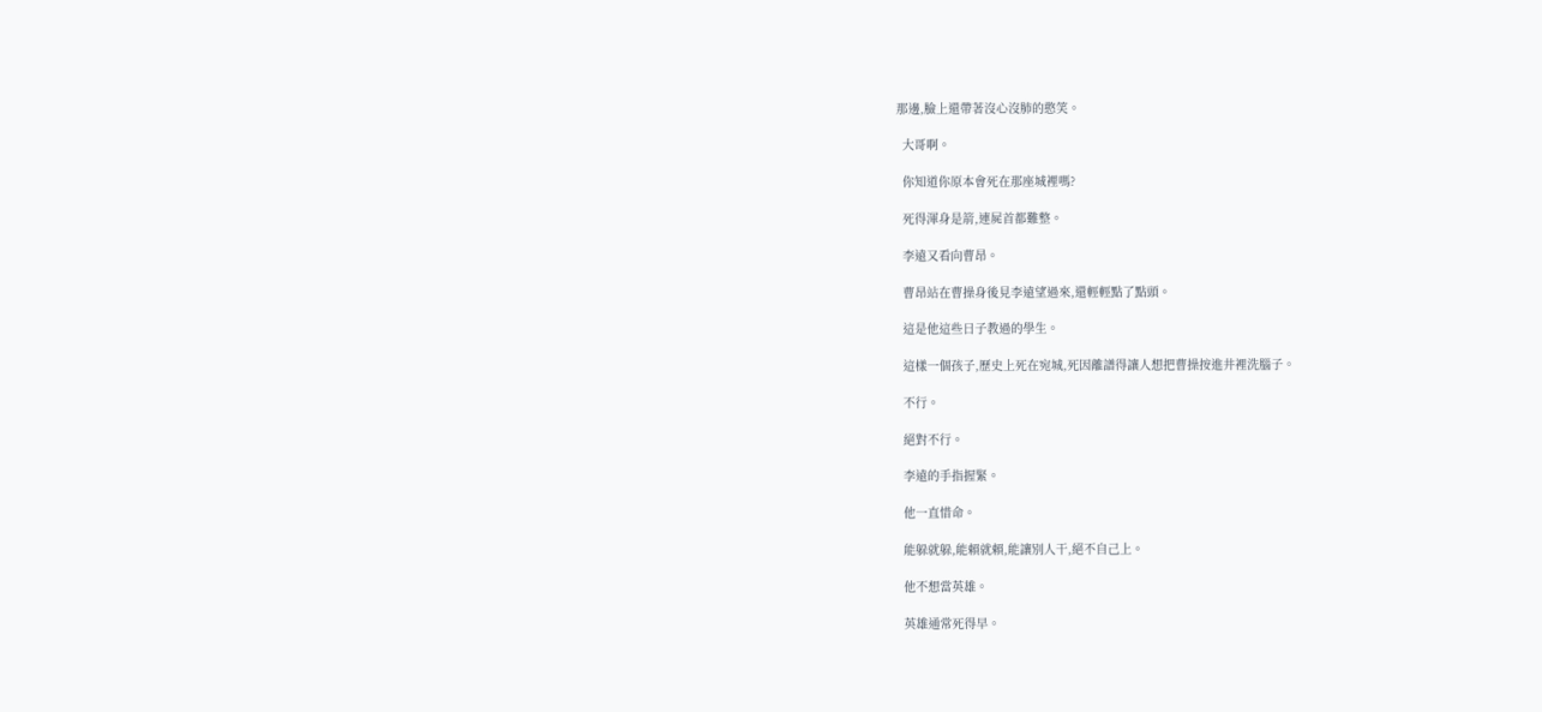那邊,臉上還帶著沒心沒肺的憨笑。

  大哥啊。

  你知道你原本會死在那座城裡嗎?

  死得渾身是箭,連屍首都難整。

  李遠又看向曹昂。

  曹昂站在曹操身後見李遠望過來,還輕輕點了點頭。

  這是他這些日子教過的學生。

  這樣一個孩子,歷史上死在宛城,死因離譜得讓人想把曹操按進井裡洗腦子。

  不行。

  絕對不行。

  李遠的手指握緊。

  他一直惜命。

  能躲就躲,能賴就賴,能讓別人干,絕不自己上。

  他不想當英雄。

  英雄通常死得早。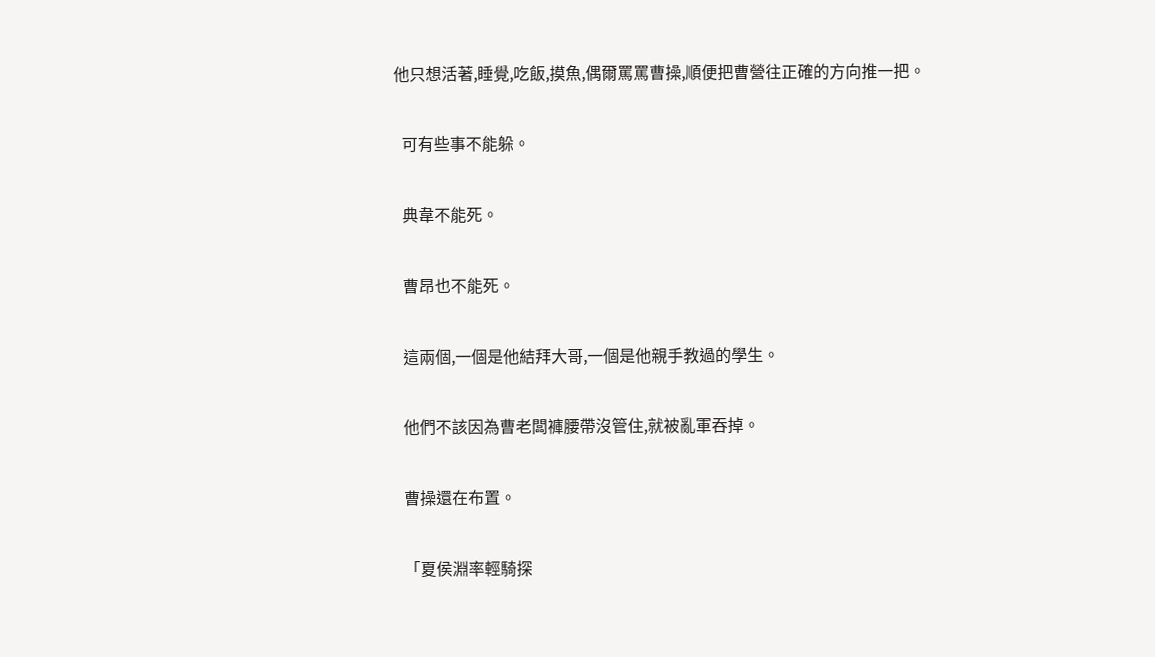他只想活著,睡覺,吃飯,摸魚,偶爾罵罵曹操,順便把曹營往正確的方向推一把。

  可有些事不能躲。

  典韋不能死。

  曹昂也不能死。

  這兩個,一個是他結拜大哥,一個是他親手教過的學生。

  他們不該因為曹老闆褲腰帶沒管住,就被亂軍吞掉。

  曹操還在布置。

  「夏侯淵率輕騎探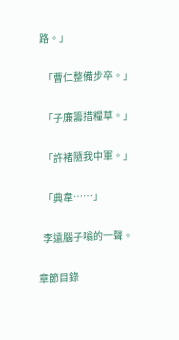路。」

  「曹仁整備步卒。」

  「子廉籌措糧草。」

  「許褚隨我中軍。」

  「典韋……」

  李遠腦子嗡的一聲。

章節目錄